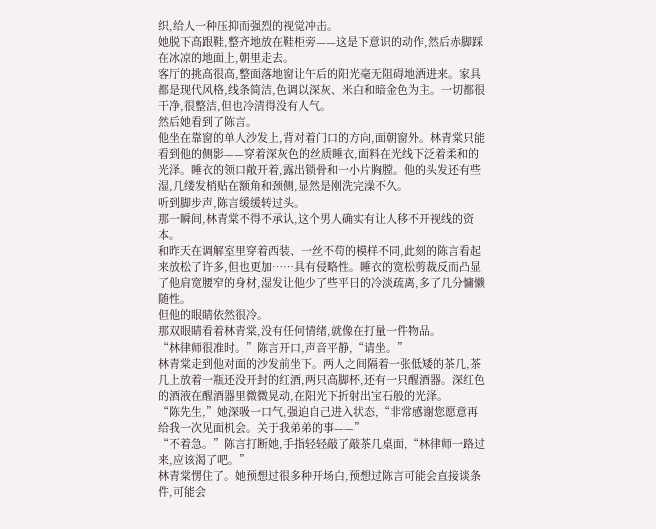织,给人一种压抑而强烈的视觉冲击。
她脱下高跟鞋,整齐地放在鞋柜旁——这是下意识的动作,然后赤脚踩在冰凉的地面上,朝里走去。
客厅的挑高很高,整面落地窗让午后的阳光毫无阻碍地洒进来。家具都是现代风格,线条简洁,色调以深灰、米白和暗金色为主。一切都很干净,很整洁,但也冷清得没有人气。
然后她看到了陈言。
他坐在靠窗的单人沙发上,背对着门口的方向,面朝窗外。林青棠只能看到他的侧影——穿着深灰色的丝质睡衣,面料在光线下泛着柔和的光泽。睡衣的领口敞开着,露出锁骨和一小片胸膛。他的头发还有些湿,几缕发梢贴在额角和颈侧,显然是刚洗完澡不久。
听到脚步声,陈言缓缓转过头。
那一瞬间,林青棠不得不承认,这个男人确实有让人移不开视线的资本。
和昨天在调解室里穿着西装、一丝不苟的模样不同,此刻的陈言看起来放松了许多,但也更加……具有侵略性。睡衣的宽松剪裁反而凸显了他肩宽腰窄的身材,湿发让他少了些平日的冷淡疏离,多了几分慵懒随性。
但他的眼睛依然很冷。
那双眼睛看着林青棠,没有任何情绪,就像在打量一件物品。
“林律师很准时。”陈言开口,声音平静,“请坐。”
林青棠走到他对面的沙发前坐下。两人之间隔着一张低矮的茶几,茶几上放着一瓶还没开封的红酒,两只高脚杯,还有一只醒酒器。深红色的酒液在醒酒器里微微晃动,在阳光下折射出宝石般的光泽。
“陈先生,”她深吸一口气,强迫自己进入状态,“非常感谢您愿意再给我一次见面机会。关于我弟弟的事——”
“不着急。”陈言打断她,手指轻轻敲了敲茶几桌面,“林律师一路过来,应该渴了吧。”
林青棠愣住了。她预想过很多种开场白,预想过陈言可能会直接谈条件,可能会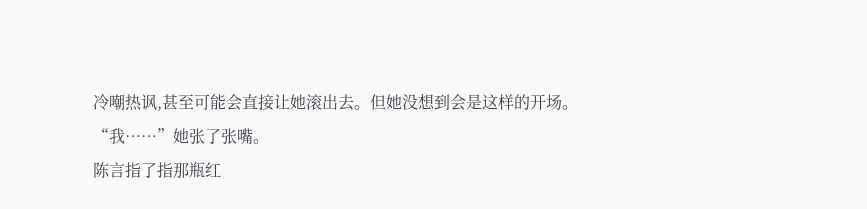冷嘲热讽,甚至可能会直接让她滚出去。但她没想到会是这样的开场。
“我……”她张了张嘴。
陈言指了指那瓶红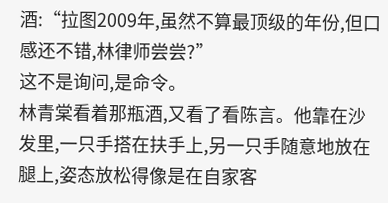酒:“拉图2009年,虽然不算最顶级的年份,但口感还不错,林律师尝尝?”
这不是询问,是命令。
林青棠看着那瓶酒,又看了看陈言。他靠在沙发里,一只手搭在扶手上,另一只手随意地放在腿上,姿态放松得像是在自家客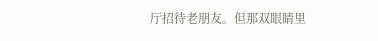厅招待老朋友。但那双眼睛里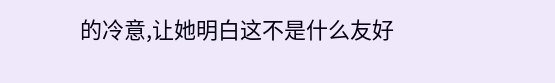的冷意,让她明白这不是什么友好